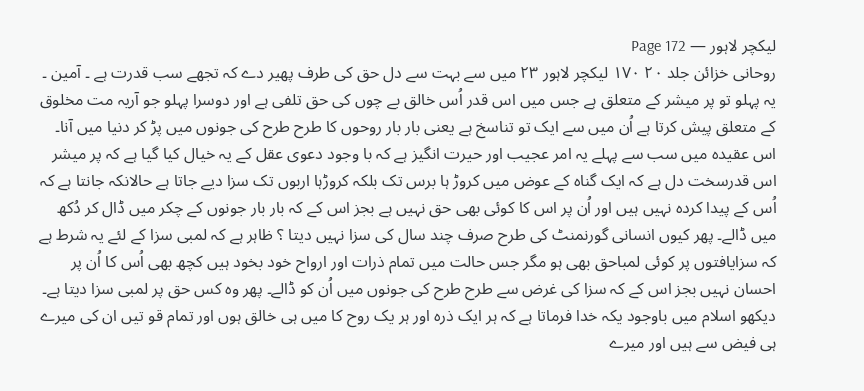لیکچر لاہور — Page 172
روحانی خزائن جلد ۲۰ ۱۷۰ لیکچر لاہور ۲۳ میں سے بہت سے دل حق کی طرف پھیر دے کہ تجھے سب قدرت ہے ۔ آمین ۔ یہ پہلو تو پر میشر کے متعلق ہے جس میں اس قدر اُس خالق بے چوں کی حق تلفی ہے اور دوسرا پہلو جو آریہ مت مخلوق کے متعلق پیش کرتا ہے اُن میں سے ایک تو تناسخ ہے یعنی بار بار روحوں کا طرح طرح کی جونوں میں پڑ کر دنیا میں آنا۔ اس عقیدہ میں سب سے پہلے یہ امر عجیب اور حیرت انگیز ہے کہ با وجود دعوی عقل کے یہ خیال کیا گیا ہے کہ پر میشر اس قدرسخت دل ہے کہ ایک گناہ کے عوض میں کروڑ ہا برس تک بلکہ کروڑہا اربوں تک سزا دیے جاتا ہے حالانکہ جانتا ہے کہ اُس کے پیدا کردہ نہیں ہیں اور اُن پر اس کا کوئی بھی حق نہیں ہے بجز اس کے کہ بار بار جونوں کے چکر میں ڈال کر دُکھ میں ڈالے۔ پھر کیوں انسانی گورنمنٹ کی طرح صرف چند سال کی سزا نہیں دیتا ؟ ظاہر ہے کہ لمبی سزا کے لئے یہ شرط ہے کہ سزایافتوں پر کوئی لمباحق بھی ہو مگر جس حالت میں تمام ذرات اور ارواح خود بخود ہیں کچھ بھی اُس کا اُن پر احسان نہیں بجز اس کے کہ سزا کی غرض سے طرح طرح کی جونوں میں اُن کو ڈالے۔ پھر وہ کس حق پر لمبی سزا دیتا ہے۔ دیکھو اسلام میں باوجود یکہ خدا فرماتا ہے کہ ہر ایک ذرہ اور ہر یک روح کا میں ہی خالق ہوں اور تمام قو تیں ان کی میرے ہی فیض سے ہیں اور میرے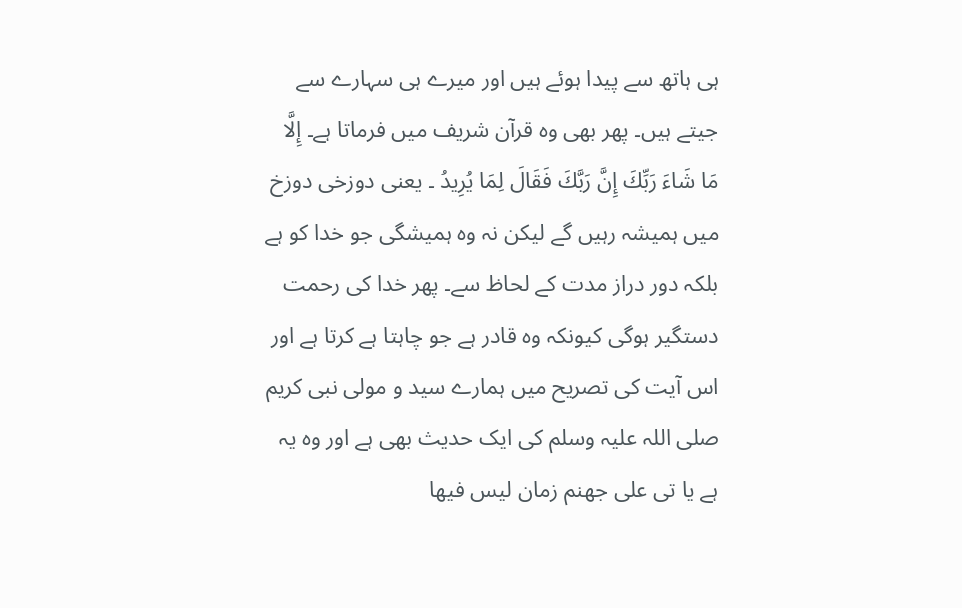ہی ہاتھ سے پیدا ہوئے ہیں اور میرے ہی سہارے سے جیتے ہیں۔ پھر بھی وہ قرآن شریف میں فرماتا ہے۔ إِلَّا مَا شَاءَ رَبِّكَ إِنَّ رَبَّكَ فَقَالَ لِمَا يُرِيدُ ۔ یعنی دوزخی دوزخ میں ہمیشہ رہیں گے لیکن نہ وہ ہمیشگی جو خدا کو ہے بلکہ دور دراز مدت کے لحاظ سے۔ پھر خدا کی رحمت دستگیر ہوگی کیونکہ وہ قادر ہے جو چاہتا ہے کرتا ہے اور اس آیت کی تصریح میں ہمارے سید و مولی نبی کریم صلی اللہ علیہ وسلم کی ایک حدیث بھی ہے اور وہ یہ ہے یا تی علی جهنم زمان ليس فيها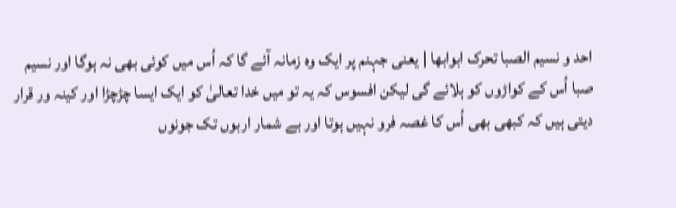احد و نسيم الصبا تحرک ابوابها | یعنی جہنم پر ایک وہ زمانہ آئے گا کہ اُس میں کوئی بھی نہ ہوگا اور نسیم صبا اُس کے کواڑوں کو ہلائے گی لیکن افسوس کہ یہ تو میں خدا تعالیٰ کو ایک ایسا چڑچڑا اور کینہ ور قرار دیتی ہیں کہ کبھی بھی اُس کا غصہ فرو نہیں ہوتا اور بے شمار اربوں تک جونوں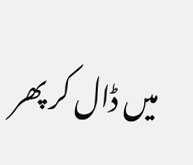میں ڈال کر پھر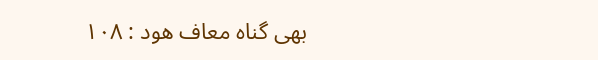بھی گناہ معاف هود : ۱۰۸